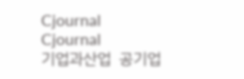Cjournal
Cjournal
기업과산업  공기업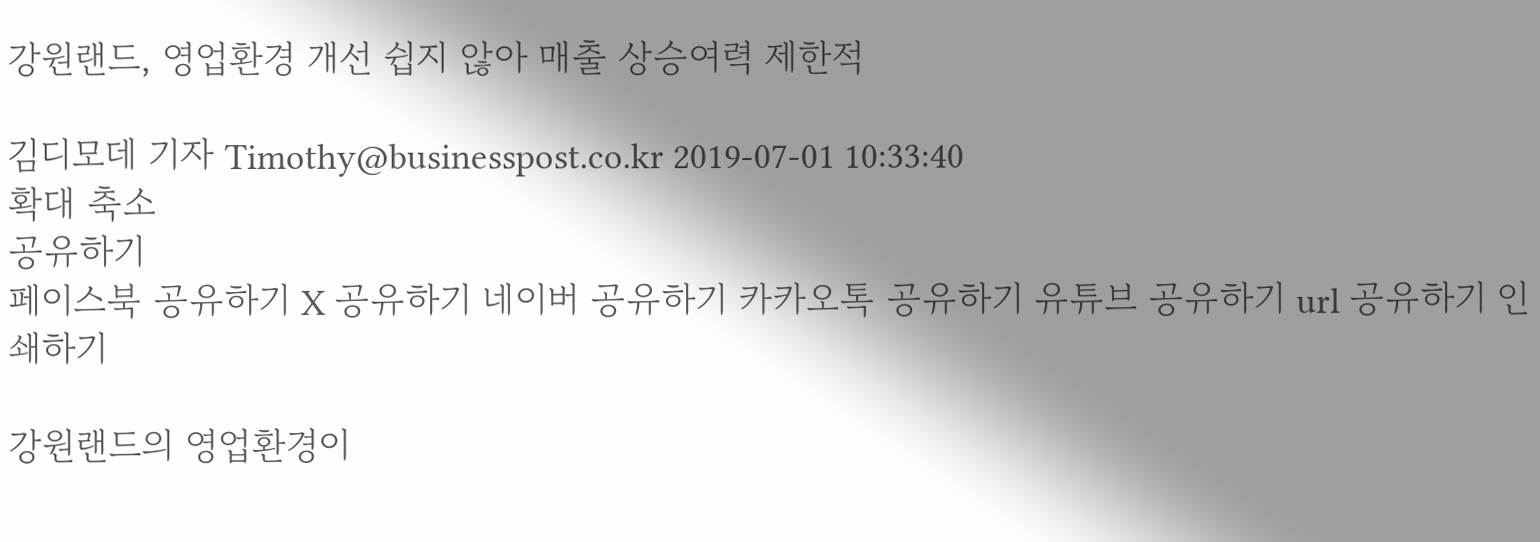강원랜드, 영업환경 개선 쉽지 않아 매출 상승여력 제한적

김디모데 기자 Timothy@businesspost.co.kr 2019-07-01 10:33:40
확대 축소
공유하기
페이스북 공유하기 X 공유하기 네이버 공유하기 카카오톡 공유하기 유튜브 공유하기 url 공유하기 인쇄하기

강원랜드의 영업환경이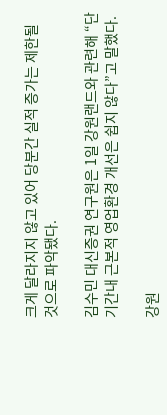크게 달라지지 않고 있어 당분간 실적 증가는 제한될 것으로 파악됐다.

김수민 대신증권 연구원은 1일 강원랜드와 관련해 “단기간내 근본적 영업환경 개선은 쉽지 않다”고 말했다.

강원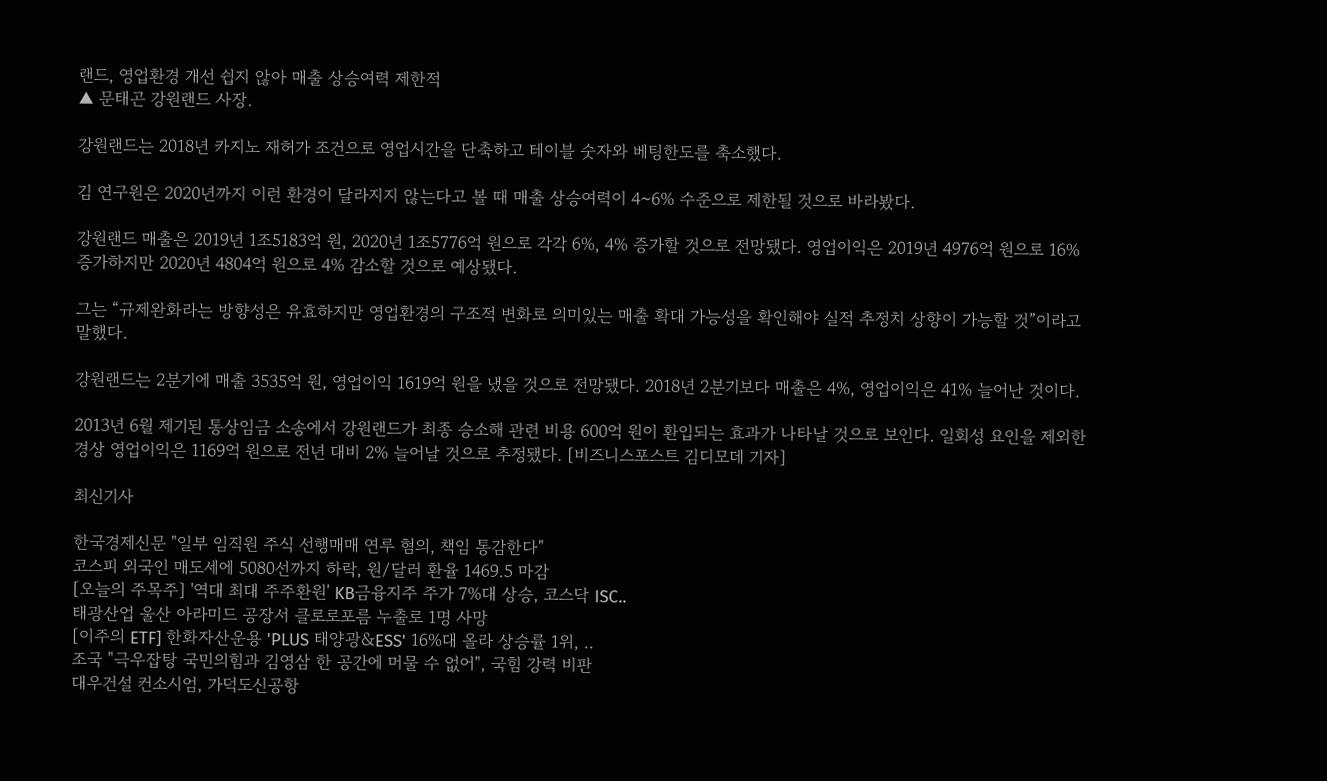랜드, 영업환경 개선 쉽지 않아 매출 상승여력 제한적
▲ 문태곤 강원랜드 사장.

강원랜드는 2018년 카지노 재허가 조건으로 영업시간을 단축하고 테이블 숫자와 베팅한도를 축소했다.

김 연구원은 2020년까지 이런 환경이 달라지지 않는다고 볼 때 매출 상승여력이 4~6% 수준으로 제한될 것으로 바라봤다.

강원랜드 매출은 2019년 1조5183억 원, 2020년 1조5776억 원으로 각각 6%, 4% 증가할 것으로 전망됐다. 영업이익은 2019년 4976억 원으로 16% 증가하지만 2020년 4804억 원으로 4% 감소할 것으로 예상됐다.

그는 “규제완화라는 방향성은 유효하지만 영업환경의 구조적 변화로 의미있는 매출 확대 가능성을 확인해야 실적 추정치 상향이 가능할 것”이라고 말했다.

강원랜드는 2분기에 매출 3535억 원, 영업이익 1619억 원을 냈을 것으로 전망됐다. 2018년 2분기보다 매출은 4%, 영업이익은 41% 늘어난 것이다.

2013년 6월 제기된 통상임금 소송에서 강원랜드가 최종 승소해 관련 비용 600억 원이 환입되는 효과가 나타날 것으로 보인다. 일회성 요인을 제외한 경상 영업이익은 1169억 원으로 전년 대비 2% 늘어날 것으로 추정됐다. [비즈니스포스트 김디모데 기자]

최신기사

한국경제신문 "일부 임직원 주식 선행매매 연루 혐의, 책임 통감한다"
코스피 외국인 매도세에 5080선까지 하락, 원/달러 환율 1469.5 마감
[오늘의 주목주] '역대 최대 주주환원' KB금융지주 주가 7%대 상승, 코스닥 ISC..
태광산업 울산 아라미드 공장서 클로로포름 누출로 1명 사망
[이주의 ETF] 한화자산운용 'PLUS 태양광&ESS' 16%대 올라 상승률 1위, ..
조국 "극우잡탕 국민의힘과 김영삼 한 공간에 머물 수 없어", 국힘 강력 비판
대우건설 컨소시엄, 가덕도신공항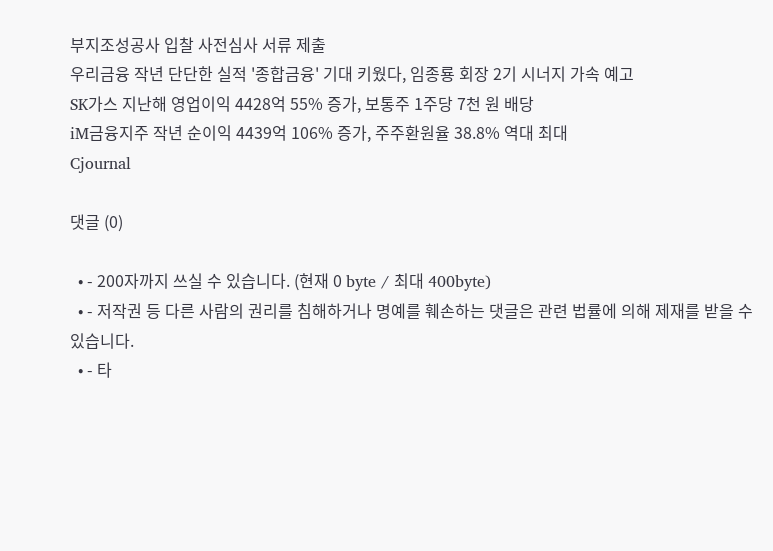부지조성공사 입찰 사전심사 서류 제출
우리금융 작년 단단한 실적 '종합금융' 기대 키웠다, 임종룡 회장 2기 시너지 가속 예고
SK가스 지난해 영업이익 4428억 55% 증가, 보통주 1주당 7천 원 배당
iM금융지주 작년 순이익 4439억 106% 증가, 주주환원율 38.8% 역대 최대
Cjournal

댓글 (0)

  • - 200자까지 쓰실 수 있습니다. (현재 0 byte / 최대 400byte)
  • - 저작권 등 다른 사람의 권리를 침해하거나 명예를 훼손하는 댓글은 관련 법률에 의해 제재를 받을 수 있습니다.
  • - 타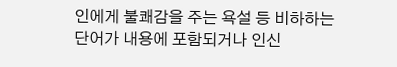인에게 불쾌감을 주는 욕설 등 비하하는 단어가 내용에 포함되거나 인신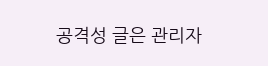공격성 글은 관리자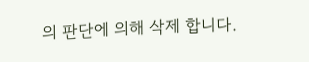의 판단에 의해 삭제 합니다.